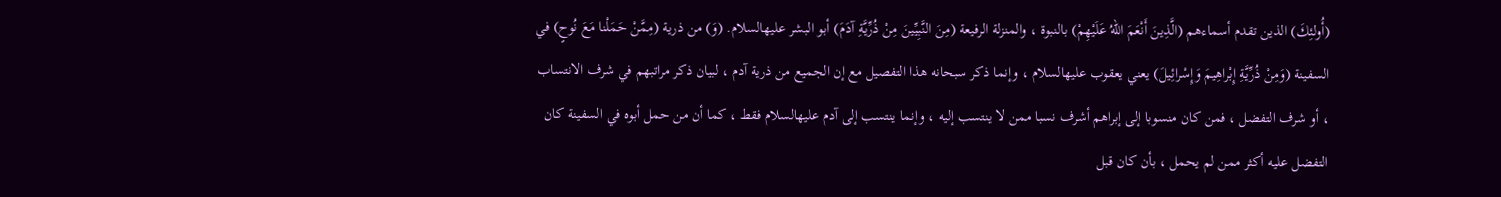(أُولئِكَ) الذين تقدم أسماءهم (الَّذِينَ أَنْعَمَ اللهُ عَلَيْهِمْ) بالنبوة ، والمنزلة الرفيعة (مِنَ النَّبِيِّينَ مِنْ ذُرِّيَّةِ آدَمَ) أبو البشر عليهالسلام. (وَ) من ذرية (مِمَّنْ حَمَلْنا مَعَ نُوحٍ) في السفينة (وَمِنْ ذُرِّيَّةِ إِبْراهِيمَ وَإِسْرائِيلَ) يعني يعقوب عليهالسلام ، وإنما ذكر سبحانه هذا التفصيل مع إن الجميع من ذرية آدم ، لبيان ذكر مراتبهم في شرف الانتساب ، أو شرف التفضل ، فمن كان منسوبا إلى إبراهم أشرف نسبا ممن لا ينتسب إليه ، وإنما ينتسب إلى آدم عليهالسلام فقط ، كما أن من حمل أبوه في السفينة كان التفضل عليه أكثر ممن لم يحمل ، بأن كان قبل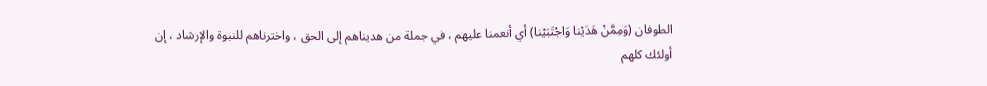الطوفان (وَمِمَّنْ هَدَيْنا وَاجْتَبَيْنا) أي أنعمنا عليهم ، في جملة من هديناهم إلى الحق ، واخترناهم للنبوة والإرشاد ، إن أولئك كلهم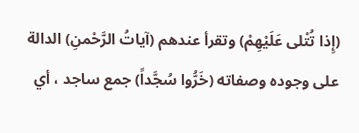(إِذا تُتْلى عَلَيْهِمْ) وتقرأ عندهم (آياتُ الرَّحْمنِ) الدالة على وجوده وصفاته (خَرُّوا سُجَّداً) جمع ساجد ، أي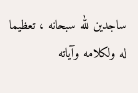ساجدين لله سبحانه ، تعظيما له ولكلامه وآياته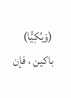(وَبُكِيًّا) باكين ، فإن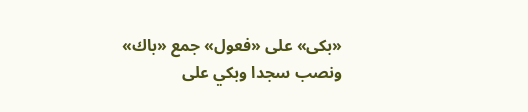«بكى» على «فعول» جمع «باك» ونصب سجدا وبكي على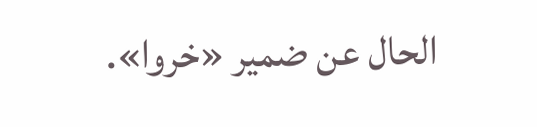الحال عن ضمير «خروا».